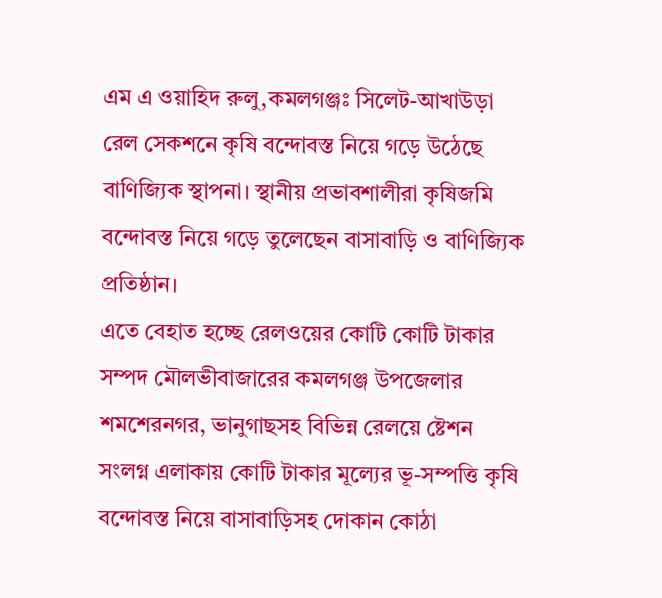এম এ ওয়াহিদ রুলু,কমলগঞ্জঃ সিলেট-আখাউড়া রেল সেকশনে কৃষি বন্দোবস্ত নিয়ে গড়ে উঠেছে বাণিজ্যিক স্থাপনা। স্থানীয় প্রভাবশালীরা কৃষিজমি বন্দোবস্ত নিয়ে গড়ে তুলেছেন বাসাবাড়ি ও বাণিজ্যিক প্রতিষ্ঠান।
এতে বেহাত হচ্ছে রেলওয়ের কোটি কোটি টাকার সম্পদ মৌলভীবাজারের কমলগঞ্জ উপজেলার শমশেরনগর, ভানুগাছসহ বিভিন্ন রেলয়ে ষ্টেশন সংলগ্ন এলাকায় কোটি টাকার মূল্যের ভূ-সম্পত্তি কৃষি বন্দোবস্ত নিয়ে বাসাবাড়িসহ দোকান কোঠা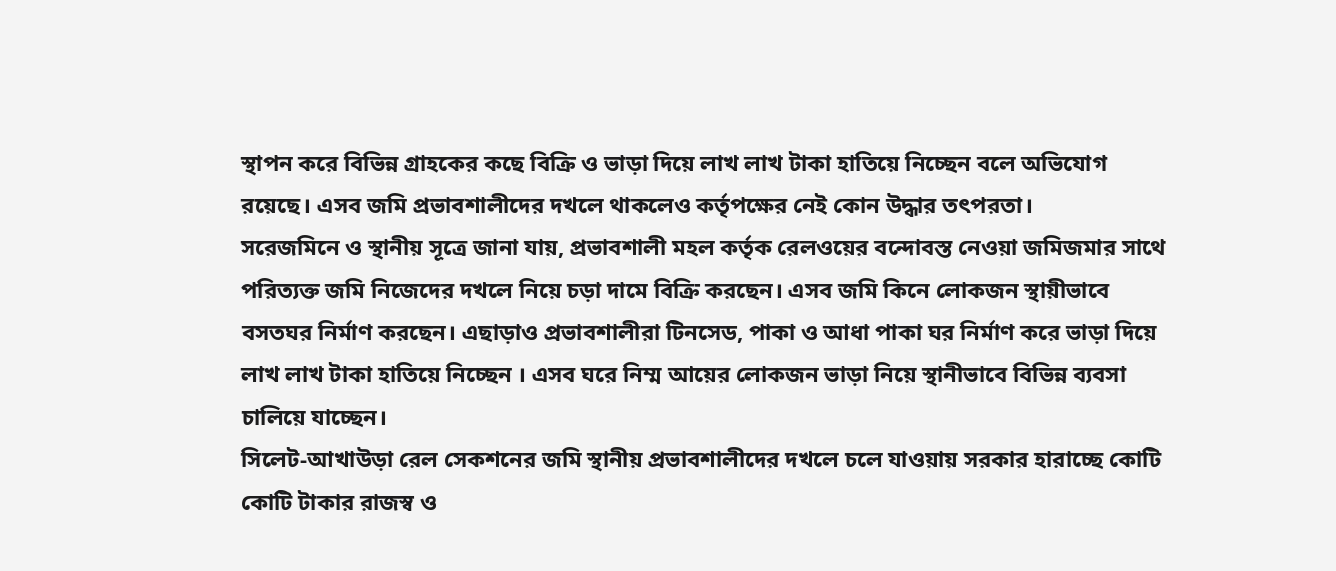স্থাপন করে বিভিন্ন গ্রাহকের কছে বিক্রি ও ভাড়া দিয়ে লাখ লাখ টাকা হাতিয়ে নিচ্ছেন বলে অভিযোগ রয়েছে। এসব জমি প্রভাবশালীদের দখলে থাকলেও কর্তৃপক্ষের নেই কোন উদ্ধার তৎপরতা।
সরেজমিনে ও স্থানীয় সূত্রে জানা যায়, প্রভাবশালী মহল কর্তৃক রেলওয়ের বন্দোবস্ত নেওয়া জমিজমার সাথে পরিত্যক্ত জমি নিজেদের দখলে নিয়ে চড়া দামে বিক্রি করছেন। এসব জমি কিনে লোকজন স্থায়ীভাবে বসতঘর নির্মাণ করছেন। এছাড়াও প্রভাবশালীরা টিনসেড, পাকা ও আধা পাকা ঘর নির্মাণ করে ভাড়া দিয়ে লাখ লাখ টাকা হাতিয়ে নিচ্ছেন । এসব ঘরে নিম্ম আয়ের লোকজন ভাড়া নিয়ে স্থানীভাবে বিভিন্ন ব্যবসা চালিয়ে যাচ্ছেন।
সিলেট-আখাউড়া রেল সেকশনের জমি স্থানীয় প্রভাবশালীদের দখলে চলে যাওয়ায় সরকার হারাচ্ছে কোটি কোটি টাকার রাজস্ব ও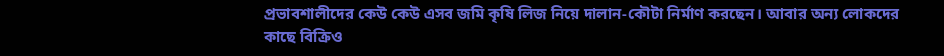প্রভাবশালীদের কেউ কেউ এসব জমি কৃষি লিজ নিয়ে দালান-কৌটা নির্মাণ করছেন। আবার অন্য লোকদের কাছে বিক্রিও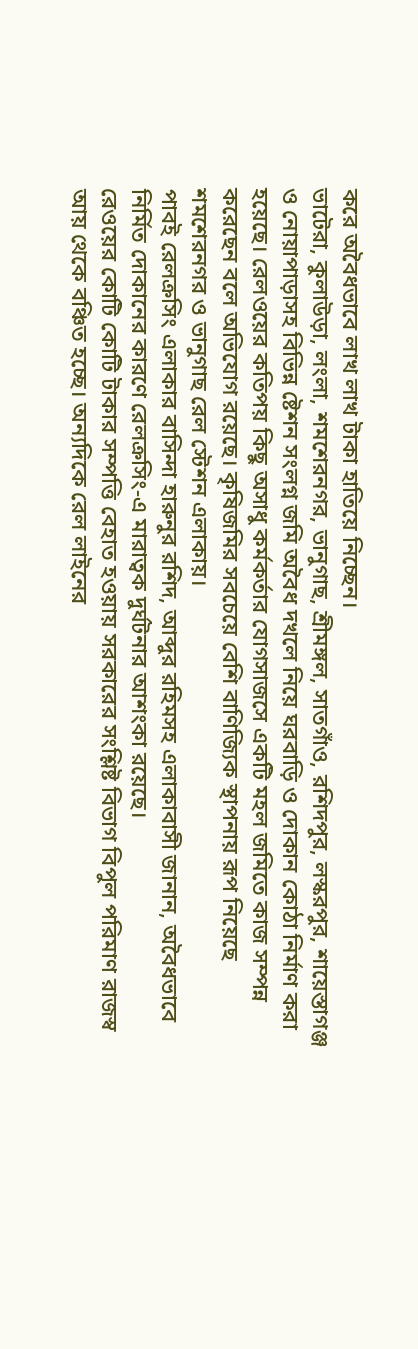করে অবৈধভাবে লাখ লাখ টাকা হাতিয়ে নিচ্ছেন।
ভাটেরা, কুলাউড়া, লংলা, শমশেরনগর, ভানুগাছ, শ্রীমঙ্গল, সাতগাঁও, রশিদপুর, লস্করপুর, শায়েস্তাগঞ্জ ও নোয়াপাড়াসহ বিভিন্ন ষ্টেশন সংলগ্ন জমি অবৈধ দখলে নিয়ে ঘরবাড়ি ও দোকান কোঠা নির্মাণ করা হয়েছে। রেলওয়ের কতিপয় কিছু অসাধু কর্মকর্তার যোগসাজসে একটি মহল জমিতে কাজ সম্পন্ন করেছেন বলে অভিযোগ রয়েছে। কৃষিজমির সবচেয়ে বেশি বাণিজ্যিক স্থাপনায় রূপ নিয়েছে শমশেরনগর ও ভানুগাছ রেল স্টেশন এলাকায়।
পাবই রেলক্রসিং এলাকার বাসিন্দা হারুনুর রশিদ, আব্দুর রহিমসহ এলাকাবাসী জানান, অবৈধভাবে নির্মিত দোকানের কারণে রেলক্রসিং-এ মারাত্বক দুর্ঘটনার আশংকা রয়েছে।
রেওয়ের কোটি কোটি টাকার সম্পত্তি বেহাত হওয়ায় সরকারের সংশ্লিষ্ট বিভাগ বিপুল পরিমাণ রাজস্ব আয় থেকে বঞ্চিত হচ্ছে। অন্যদিকে রেল লাইনের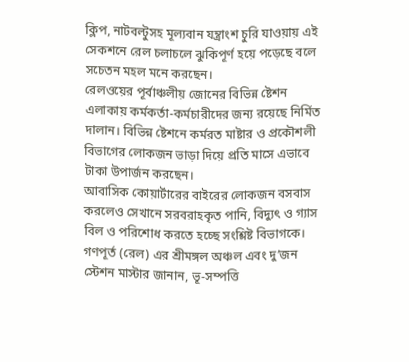ক্লিপ, নাটবল্টুসহ মূল্যবান যন্ত্রাংশ চুরি যাওয়ায় এই সেকশনে রেল চলাচলে ঝুকিপূর্ণ হয়ে পড়েছে বলে সচেতন মহল মনে করছেন।
রেলওয়ের পূর্বাঞ্চলীয় জোনের বিভিন্ন ষ্টেশন এলাকায় কর্মকর্তা-কর্মচারীদের জন্য রয়েছে নির্মিত দালান। বিভিন্ন ষ্টেশনে কর্মরত মাষ্টার ও প্রকৌশলী বিভাগের লোকজন ভাড়া দিয়ে প্রতি মাসে এভাবে টাকা উপার্জন করছেন।
আবাসিক কোয়ার্টারের বাইরের লোকজন বসবাস করলেও সেখানে সরবরাহকৃত পানি, বিদ্যুৎ ও গ্যাস বিল ও পরিশোধ করতে হচ্ছে সংশ্লিষ্ট বিভাগকে। গণপূর্ত (রেল) এর শ্রীমঙ্গল অঞ্চল এবং দু’জন স্টেশন মাস্টার জানান, ভূ-সম্পত্তি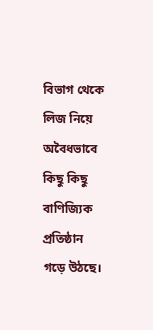বিভাগ থেকে লিজ নিয়ে অবৈধভাবে কিছু কিছু বাণিজ্যিক প্রতিষ্ঠান গড়ে উঠছে।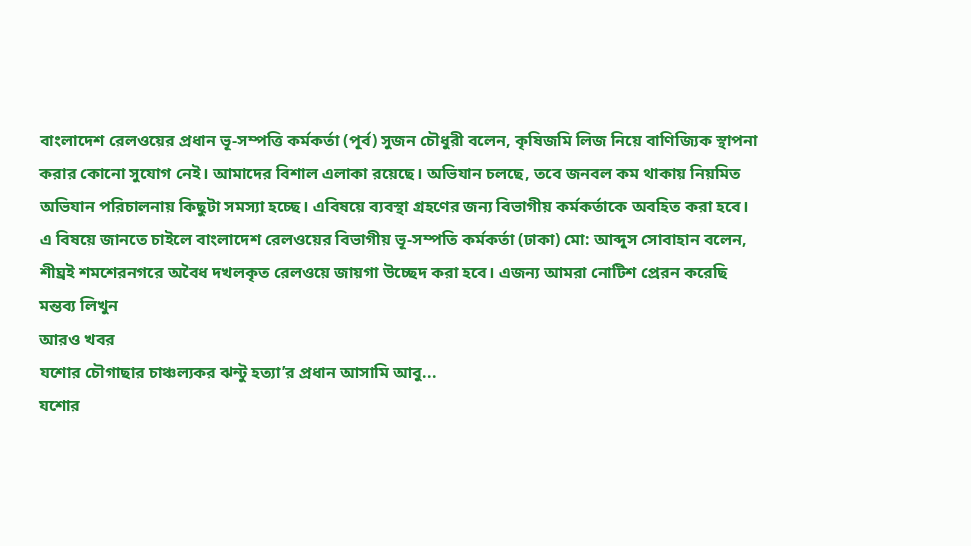বাংলাদেশ রেলওয়ের প্রধান ভূ-সম্পত্তি কর্মকর্তা (পূর্ব) সুজন চৌধুরী বলেন, কৃষিজমি লিজ নিয়ে বাণিজ্যিক স্থাপনা করার কোনো সুযোগ নেই। আমাদের বিশাল এলাকা রয়েছে। অভিযান চলছে, তবে জনবল কম থাকায় নিয়মিত অভিযান পরিচালনায় কিছুটা সমস্যা হচ্ছে। এবিষয়ে ব্যবস্থা গ্রহণের জন্য বিভাগীয় কর্মকর্তাকে অবহিত করা হবে।
এ বিষয়ে জানতে চাইলে বাংলাদেশ রেলওয়ের বিভাগীয় ভূ-সম্পতি কর্মকর্তা (ঢাকা) মো: আব্দুস সোবাহান বলেন, শীঘ্রই শমশেরনগরে অবৈধ দখলকৃত রেলওয়ে জায়গা উচ্ছেদ করা হবে। এজন্য আমরা নোটিশ প্রেরন করেছি
মন্তব্য লিখুন
আরও খবর
যশোর চৌগাছার চাঞ্চল্যকর ঝন্টু হত্যা’র প্রধান আসামি আবু...
যশোর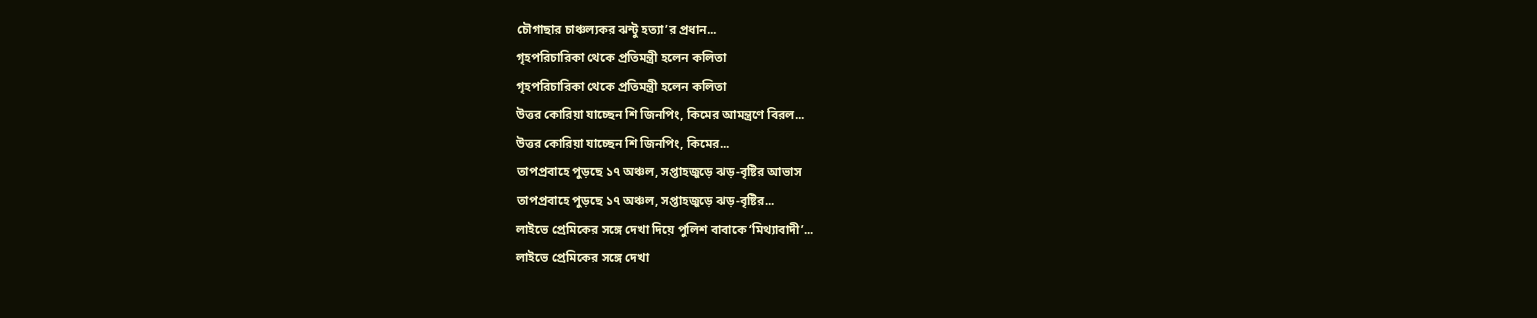চৌগাছার চাঞ্চল্যকর ঝন্টু হত্যা’র প্রধান...
গৃহপরিচারিকা থেকে প্রতিমন্ত্রী হলেন কলিতা
গৃহপরিচারিকা থেকে প্রতিমন্ত্রী হলেন কলিতা
উত্তর কোরিয়া যাচ্ছেন শি জিনপিং, কিমের আমন্ত্রণে বিরল...
উত্তর কোরিয়া যাচ্ছেন শি জিনপিং, কিমের...
তাপপ্রবাহে পুড়ছে ১৭ অঞ্চল, সপ্তাহজুড়ে ঝড়-বৃষ্টির আভাস
তাপপ্রবাহে পুড়ছে ১৭ অঞ্চল, সপ্তাহজুড়ে ঝড়-বৃষ্টির...
লাইভে প্রেমিকের সঙ্গে দেখা দিয়ে পুলিশ বাবাকে ‘মিথ্যাবাদী’...
লাইভে প্রেমিকের সঙ্গে দেখা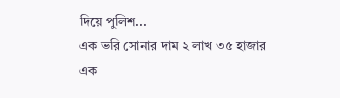দিয়ে পুলিশ...
এক ভরি সোনার দাম ২ লাখ ৩৫ হাজার
এক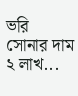ভরি সোনার দাম ২ লাখ...